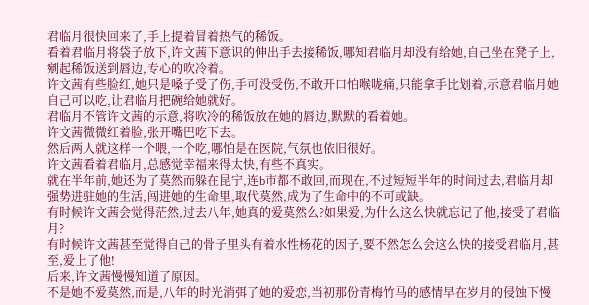君临月很快回来了,手上提着冒着热气的稀饭。
看着君临月将袋子放下,许文茜下意识的伸出手去接稀饭,哪知君临月却没有给她,自己坐在凳子上,剜起稀饭送到唇边,专心的吹冷着。
许文茜有些脸红,她只是嗓子受了伤,手可没受伤,不敢开口怕喉咙痛,只能拿手比划着,示意君临月她自己可以吃,让君临月把碗给她就好。
君临月不管许文茜的示意,将吹冷的稀饭放在她的唇边,默默的看着她。
许文茜微微红着脸,张开嘴巴吃下去。
然后两人就这样一个喂,一个吃,哪怕是在医院,气氛也依旧很好。
许文茜看着君临月,总感觉幸福来得太快,有些不真实。
就在半年前,她还为了莫然而躲在昆宁,连b市都不敢回,而现在,不过短短半年的时间过去,君临月却强势进驻她的生活,闯进她的生命里,取代莫然,成为了生命中的不可或缺。
有时候许文茜会觉得茫然,过去八年,她真的爱莫然么?如果爱,为什么这么快就忘记了他,接受了君临月?
有时候许文茜甚至觉得自己的骨子里头有着水性杨花的因子,要不然怎么会这么快的接受君临月,甚至,爱上了他!
后来,许文茜慢慢知道了原因。
不是她不爱莫然,而是,八年的时光消弭了她的爱恋,当初那份青梅竹马的感情早在岁月的侵蚀下慢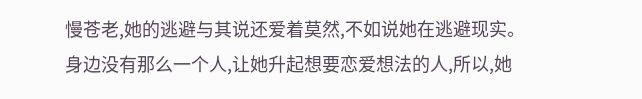慢苍老,她的逃避与其说还爱着莫然,不如说她在逃避现实。
身边没有那么一个人,让她升起想要恋爱想法的人,所以,她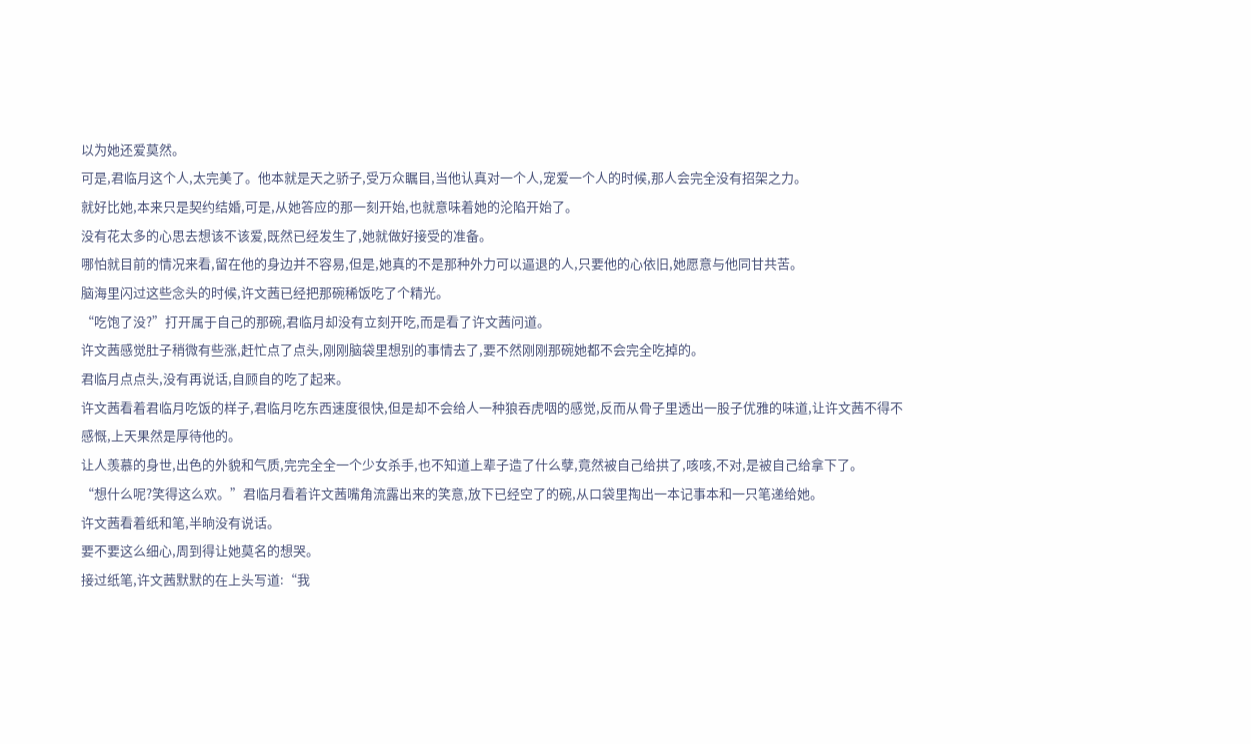以为她还爱莫然。
可是,君临月这个人,太完美了。他本就是天之骄子,受万众瞩目,当他认真对一个人,宠爱一个人的时候,那人会完全没有招架之力。
就好比她,本来只是契约结婚,可是,从她答应的那一刻开始,也就意味着她的沦陷开始了。
没有花太多的心思去想该不该爱,既然已经发生了,她就做好接受的准备。
哪怕就目前的情况来看,留在他的身边并不容易,但是,她真的不是那种外力可以逼退的人,只要他的心依旧,她愿意与他同甘共苦。
脑海里闪过这些念头的时候,许文茜已经把那碗稀饭吃了个精光。
“吃饱了没?”打开属于自己的那碗,君临月却没有立刻开吃,而是看了许文茜问道。
许文茜感觉肚子稍微有些涨,赶忙点了点头,刚刚脑袋里想别的事情去了,要不然刚刚那碗她都不会完全吃掉的。
君临月点点头,没有再说话,自顾自的吃了起来。
许文茜看着君临月吃饭的样子,君临月吃东西速度很快,但是却不会给人一种狼吞虎咽的感觉,反而从骨子里透出一股子优雅的味道,让许文茜不得不感慨,上天果然是厚待他的。
让人羡慕的身世,出色的外貌和气质,完完全全一个少女杀手,也不知道上辈子造了什么孽,竟然被自己给拱了,咳咳,不对,是被自己给拿下了。
“想什么呢?笑得这么欢。”君临月看着许文茜嘴角流露出来的笑意,放下已经空了的碗,从口袋里掏出一本记事本和一只笔递给她。
许文茜看着纸和笔,半晌没有说话。
要不要这么细心,周到得让她莫名的想哭。
接过纸笔,许文茜默默的在上头写道:“我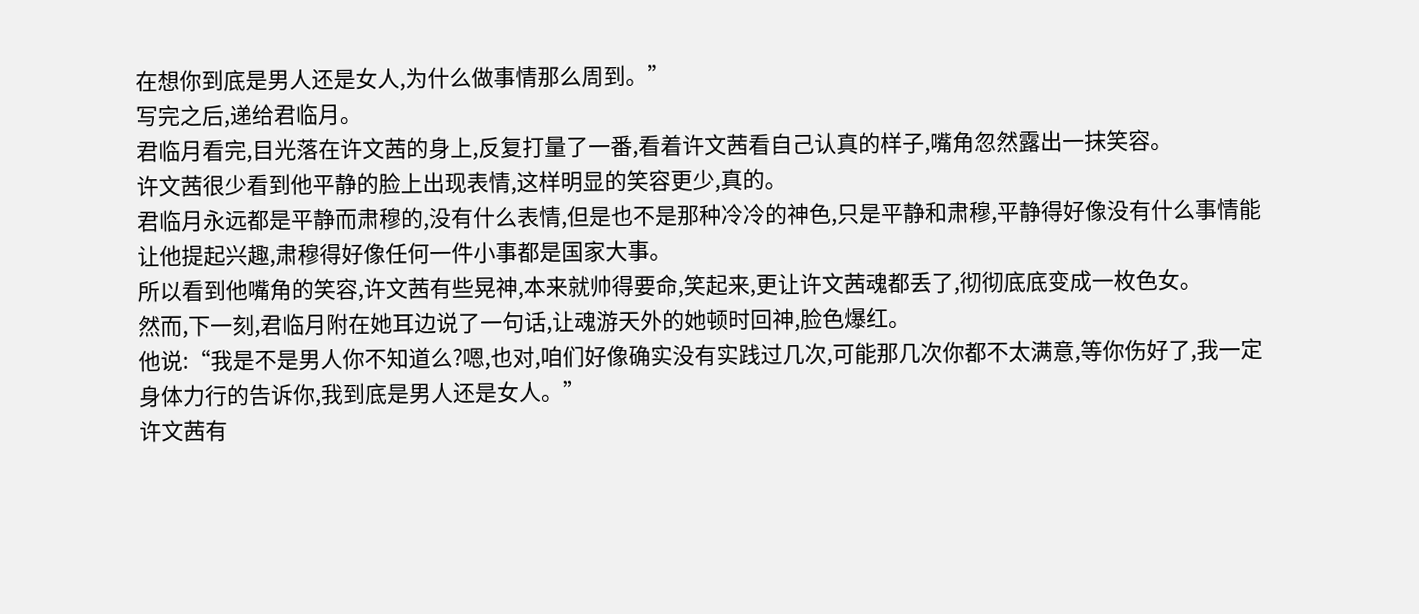在想你到底是男人还是女人,为什么做事情那么周到。”
写完之后,递给君临月。
君临月看完,目光落在许文茜的身上,反复打量了一番,看着许文茜看自己认真的样子,嘴角忽然露出一抹笑容。
许文茜很少看到他平静的脸上出现表情,这样明显的笑容更少,真的。
君临月永远都是平静而肃穆的,没有什么表情,但是也不是那种冷冷的神色,只是平静和肃穆,平静得好像没有什么事情能让他提起兴趣,肃穆得好像任何一件小事都是国家大事。
所以看到他嘴角的笑容,许文茜有些晃神,本来就帅得要命,笑起来,更让许文茜魂都丢了,彻彻底底变成一枚色女。
然而,下一刻,君临月附在她耳边说了一句话,让魂游天外的她顿时回神,脸色爆红。
他说:“我是不是男人你不知道么?嗯,也对,咱们好像确实没有实践过几次,可能那几次你都不太满意,等你伤好了,我一定身体力行的告诉你,我到底是男人还是女人。”
许文茜有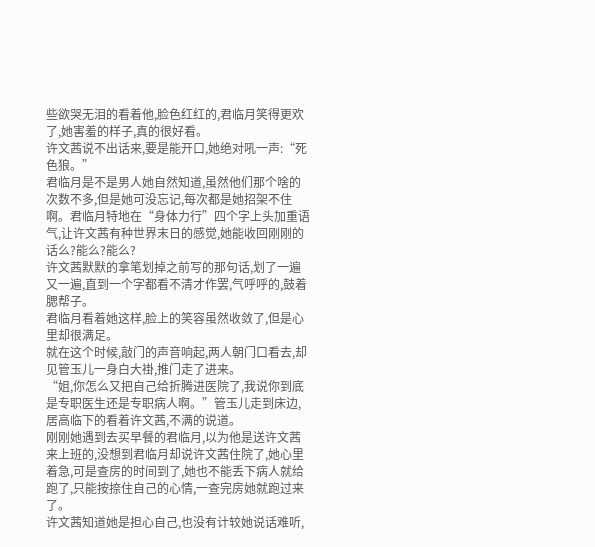些欲哭无泪的看着他,脸色红红的,君临月笑得更欢了,她害羞的样子,真的很好看。
许文茜说不出话来,要是能开口,她绝对吼一声:“死色狼。”
君临月是不是男人她自然知道,虽然他们那个啥的次数不多,但是她可没忘记,每次都是她招架不住啊。君临月特地在“身体力行”四个字上头加重语气,让许文茜有种世界末日的感觉,她能收回刚刚的话么?能么?能么?
许文茜默默的拿笔划掉之前写的那句话,划了一遍又一遍,直到一个字都看不清才作罢,气呼呼的,鼓着腮帮子。
君临月看着她这样,脸上的笑容虽然收敛了,但是心里却很满足。
就在这个时候,敲门的声音响起,两人朝门口看去,却见管玉儿一身白大褂,推门走了进来。
“姐,你怎么又把自己给折腾进医院了,我说你到底是专职医生还是专职病人啊。”管玉儿走到床边,居高临下的看着许文茜,不满的说道。
刚刚她遇到去买早餐的君临月,以为他是送许文茜来上班的,没想到君临月却说许文茜住院了,她心里着急,可是查房的时间到了,她也不能丢下病人就给跑了,只能按捺住自己的心情,一查完房她就跑过来了。
许文茜知道她是担心自己,也没有计较她说话难听,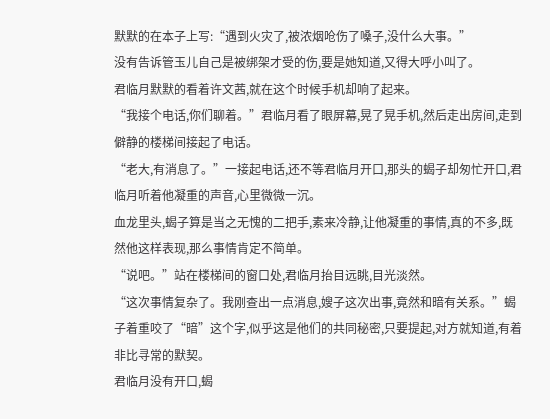默默的在本子上写:“遇到火灾了,被浓烟呛伤了嗓子,没什么大事。”
没有告诉管玉儿自己是被绑架才受的伤,要是她知道,又得大呼小叫了。
君临月默默的看着许文茜,就在这个时候手机却响了起来。
“我接个电话,你们聊着。”君临月看了眼屏幕,晃了晃手机,然后走出房间,走到僻静的楼梯间接起了电话。
“老大,有消息了。”一接起电话,还不等君临月开口,那头的蝎子却匆忙开口,君临月听着他凝重的声音,心里微微一沉。
血龙里头,蝎子算是当之无愧的二把手,素来冷静,让他凝重的事情,真的不多,既然他这样表现,那么事情肯定不简单。
“说吧。”站在楼梯间的窗口处,君临月抬目远眺,目光淡然。
“这次事情复杂了。我刚查出一点消息,嫂子这次出事,竟然和暗有关系。”蝎子着重咬了“暗”这个字,似乎这是他们的共同秘密,只要提起,对方就知道,有着非比寻常的默契。
君临月没有开口,蝎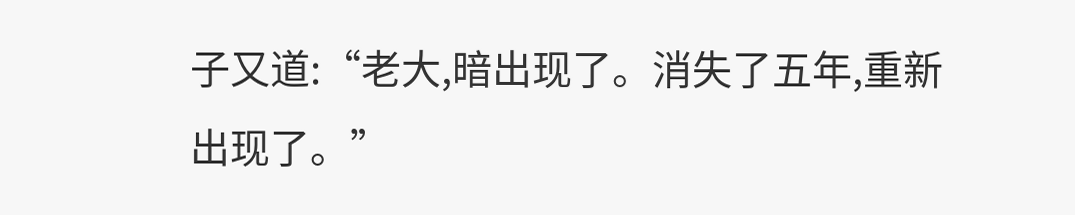子又道:“老大,暗出现了。消失了五年,重新出现了。”